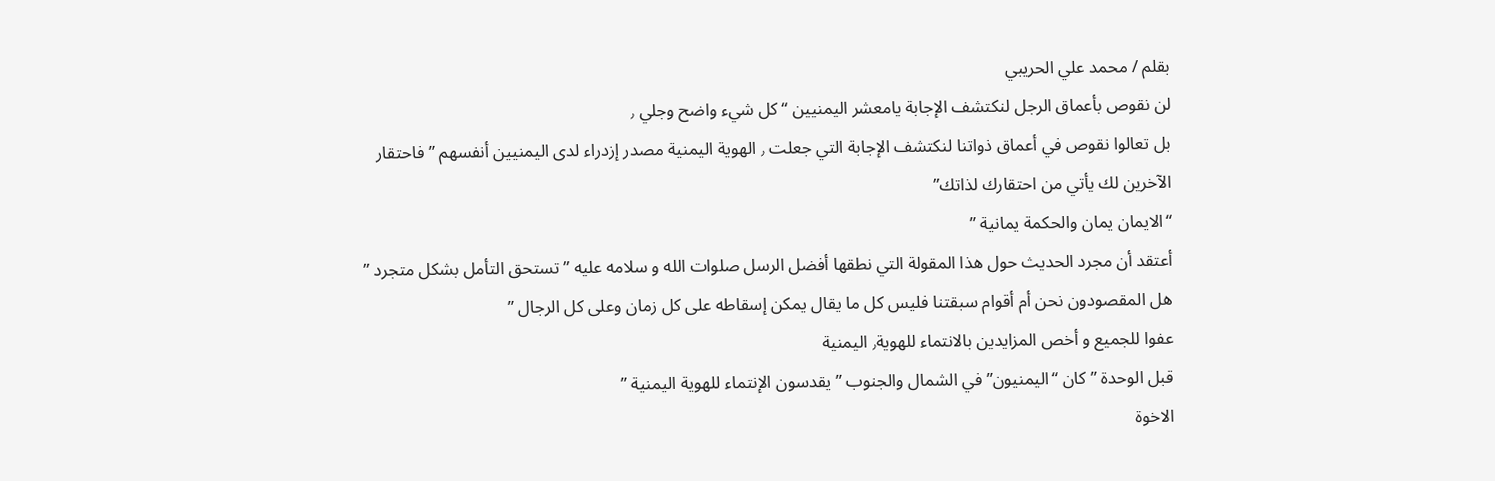بقلم / محمد علي الحريبي
لن نقوص بأعماق الرجل لنكتشف الإجابة يامعشر اليمنيين “كل شيء واضح وجلي ٫
بل تعالوا نقوص في أعماق ذواتنا لنكتشف الإجابة التي جعلت ٫ الهوية اليمنية مصدر إزدراء لدى اليمنيين أنفسهم ” فاحتقار الآخرين لك يأتي من احتقارك لذاتك”
“الايمان يمان والحكمة يمانية ”
أعتقد أن مجرد الحديث حول هذا المقولة التي نطقها أفضل الرسل صلوات الله و سلامه عليه ” تستحق التأمل بشكل متجرد ” هل المقصودون نحن أم أقوام سبقتنا فليس كل ما يقال يمكن إسقاطه على كل زمان وعلى كل الرجال ”
عفوا للجميع و أخص المزايدين بالانتماء للهوية٫ اليمنية
قبل الوحدة ” كان “اليمنيون” في الشمال والجنوب ” يقدسون الإنتماء للهوية اليمنية ”
الاخوة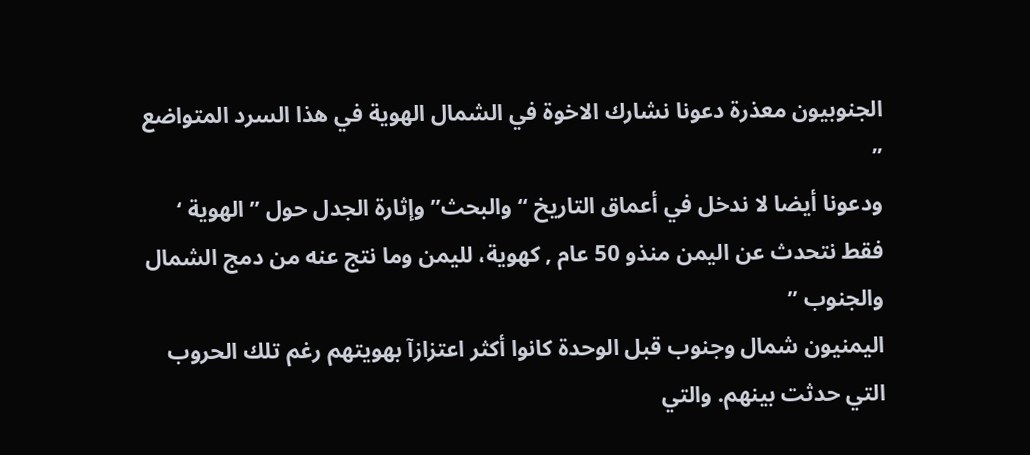الجنوبيون معذرة دعونا نشارك الاخوة في الشمال الهوية في هذا السرد المتواضع ”
ودعونا أيضا لا ندخل في أعماق التاريخ “والبحث” وإثارة الجدل حول ” الهوية ‘ فقط نتحدث عن اليمن منذو 50 عام , كهوية، لليمن وما نتج عنه من دمج الشمال والجنوب ”
اليمنيون شمال وجنوب قبل الوحدة كانوا أكثر اعتزازآ بهويتهم رغم تلك الحروب التي حدثت بينهم. والتي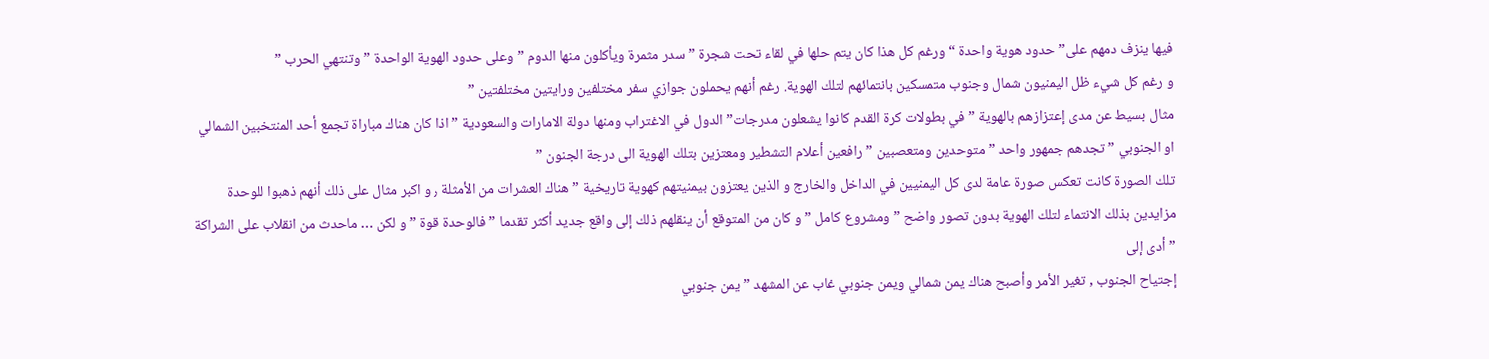فيها ينزف دمهم على” حدود هوية واحدة “ورغم كل هذا كان يتم حلها في لقاء تحت شجرة ” سدر مثمرة ويأكلون منها الدوم ” وعلى حدود الهوية الواحدة ” وتنتهي الحرب ”
و رغم كل شيء ظل اليمنيون شمال وجنوب متمسكين بانتمائهم لتلك الهوية. رغم أنهم يحملون جوازي سفر مختلفين ورايتين مختلفتين ”
مثال بسيط عن مدى إعتزازهم بالهوية ” في بطولات كرة القدم كانوا يشعلون مدرجات” الدول في الاغتراب ومنها دولة الامارات والسعودية ” اذا كان هناك مباراة تجمع أحد المنتخبين الشمالي او الجنوبي ” تجدهم جمهور واحد ” متوحدين ومتعصبين ” رافعين أعلام التشطير ومعتزين بتلك الهوية الى درجة الجنون ”
تلك الصورة كانت تعكس صورة عامة لدى كل اليمنيين في الداخل والخارج و الذين يعتزون بيمنيتهم كهوية تاريخية ” هناك العشرات من الأمثلة ٫ و اكبر مثال على ذلك أنهم ذهبوا للوحدة مزايدين بذلك الانتماء لتلك الهوية بدون تصور واضح ” ومشروع كامل ” و كان من المتوقع أن ينقلهم ذلك إلى واقع جديد أكثر تقدما ” فالوحدة قوة ” و لكن … ماحدث من انقلاب على الشراكة ” أدى إلى
إجتياح الجنوب , تغير الأمر وأصبح هناك يمن شمالي ويمن جنوبي غاب عن المشهد ” يمن جنوبي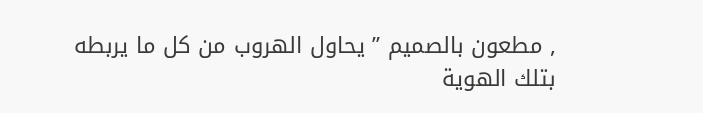, مطعون بالصميم ” يحاول الهروب من كل ما يربطه بتلك الهوية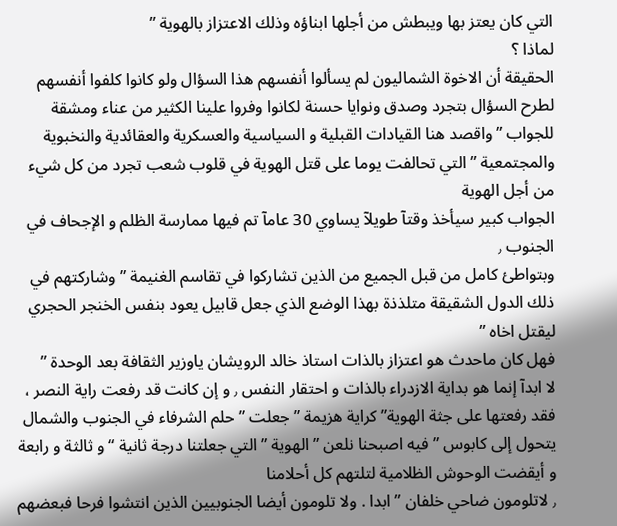التي كان يعتز بها ويبطش من أجلها ابناؤه وذلك الاعتزاز بالهوية ”
لماذا ؟
الحقيقة أن الاخوة الشماليون لم يسألوا أنفسهم هذا السؤال ولو كانوا كلفوا أنفسهم لطرح السؤال بتجرد وصدق ونوايا حسنة لكانوا وفروا علينا الكثير من عناء ومشقة للجواب ” واقصد هنا القيادات القبلية و السياسية والعسكرية والعقائدية والنخبوية والمجتمعية ” التي تحالفت يوما على قتل الهوية في قلوب شعب تجرد من كل شيء من أجل الهوية
الجواب كبير سيأخذ وقتآ طويلآ يساوي 30 عامآ تم فيها ممارسة الظلم و الإجحاف في الجنوب ٫
وبتواطئ كامل من قبل الجميع من الذين تشاركوا في تقاسم الغنيمة ” وشاركتهم في ذلك الدول الشقيقة متلذذة بهذا الوضع الذي جعل قابيل يعود بنفس الخنجر الحجري ليقتل اخاه ”
فهل كان ماحدث هو اعتزاز بالذات استاذ خالد الرويشان ياوزير الثقافة بعد الوحدة ”
لا ابدآ إنما هو بداية الازدراء بالذات و احتقار النفس ٫ و إن كانت قد رفعت راية النصر ، فقد رفعتها على جثة الهوية” كراية هزيمة ” جعلت ” حلم الشرفاء في الجنوب والشمال يتحول إلى كابوس ” فيه اصبحنا نلعن ” الهوية ” التي جعلتنا درجة ثانية “و ثالثة و رابعة و أيقضت الوحوش الظلامية لتلتهم كل أحلامنا
٫ لاتلومون ضاحي خلفان ” ابدا . ولا تلومون أيضا الجنوبيين الذين انتشوا فرحا فبعضهم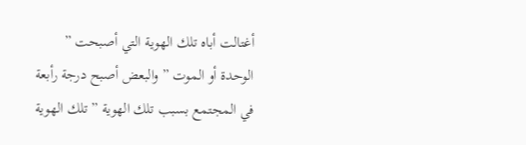أغتالت أباه تلك الهوية التي أصبحت ” الوحدة أو الموت ” والبعض أصبح درجة رأبعة في المجتمع بسبب تلك الهوية ” تلك الهوية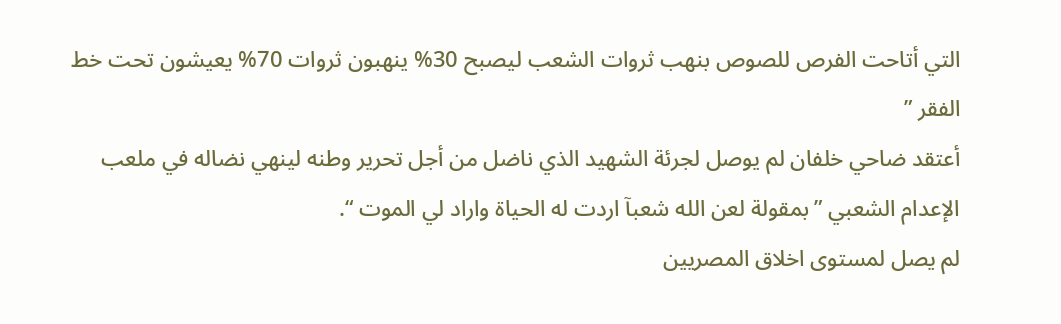التي أتاحت الفرص للصوص بنهب ثروات الشعب ليصبح 30% ينهبون ثروات 70% يعيشون تحت خط الفقر ”
أعتقد ضاحي خلفان لم يوصل لجرئة الشهيد الذي ناضل من أجل تحرير وطنه لينهي نضاله في ملعب الإعدام الشعبي ” بمقولة لعن الله شعبآ اردت له الحياة واراد لي الموت “.
لم يصل لمستوى اخلاق المصريين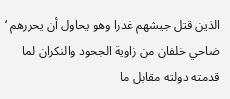الذين قتل جيشهم غدرا وهو يحاول أن يحررهم ‘
ضاحي خلفان من زاوية الجحود والنكران لما قدمته دولته مقابل ما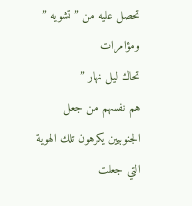تحصل عليه من ” تشويه ” ومؤامرات
تحاك ليل نهار ”
هم نفسهم من جعل الجنوبيين يكرهون تلك الهوية التي جعلت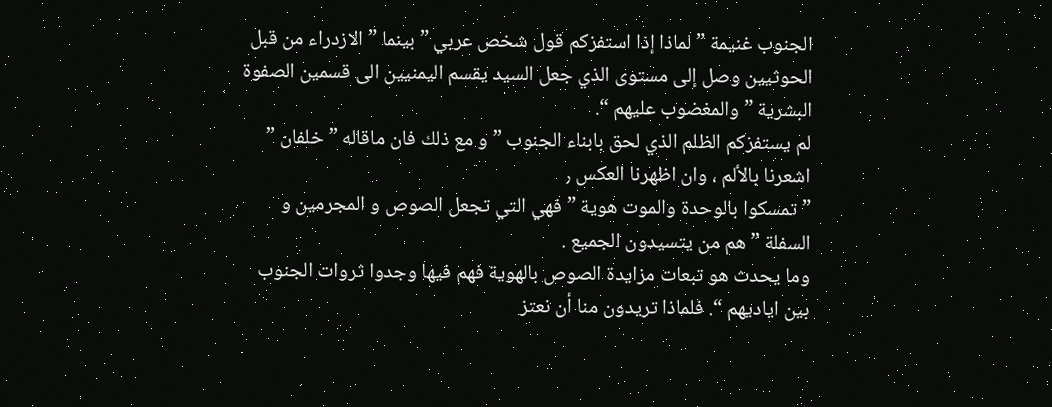الجنوب غنيمة ” لماذا إذا استفزكم قول شخص عربي ” بينما ” الازدراء من قبل الحوثيين وصل إلى مستوى الذي جعل السيد يقسم اليمنيين الى قسمين الصفوة البشرية ” والمغضوب عليهم “.
لم يستفزكم الظلم الذي لحق بابناء الجنوب ” و مع ذلك فان ماقاله ” خلفان ” اشعرنا بالألم ، وان اظهرنا العكس ٫
” تمسكوا بالوحدة والموت هوية ” فهي التي تجعل الصوص و المجرمين و السفلة ” هم من يتسيدون الجميع .
وما يحدث هو تبعات مزايدة الصوص بالهوية فهم فيها وجدوا ثروات الجنوب بين اياديهم “. فلماذا تريدون منا أن نعتز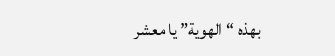بهذه “الهوية” يا معشر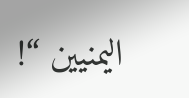اليمنيين “!